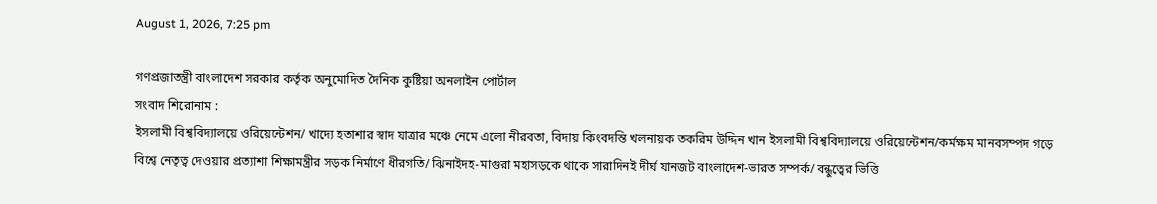August 1, 2026, 7:25 pm

গণপ্রজাতন্ত্রী বাংলাদেশ সরকার কর্তৃক অনুমোদিত দৈনিক কুষ্টিয়া অনলাইন পোর্টাল
সংবাদ শিরোনাম :
ইসলামী বিশ্ববিদ্যালয়ে ওরিয়েন্টেশন/ খাদ্যে হতাশার স্বাদ যাত্রার মঞ্চে নেমে এলো নীরবতা, বিদায় কিংবদন্তি খলনায়ক তকরিম উদ্দিন খান ইসলামী বিশ্ববিদ্যালয়ে ওরিয়েন্টেশন/কর্মক্ষম মানবসম্পদ গড়ে বিশ্বে নেতৃত্ব দেওয়ার প্রত্যাশা শিক্ষামন্ত্রীর সড়ক নির্মাণে ধীরগতি/ ঝিনাইদহ-মাগুরা মহাসড়কে থাকে সারাদিনই দীর্ঘ যানজট বাংলাদেশ-ভারত সম্পর্ক/ বন্ধুত্বের ভিত্তি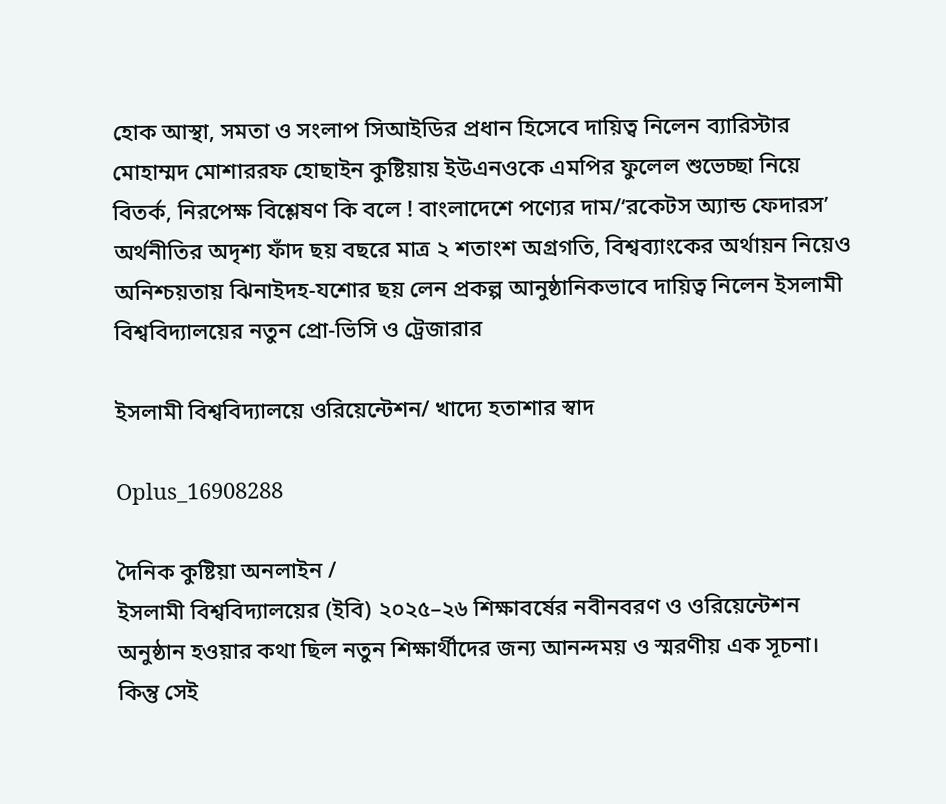হোক আস্থা, সমতা ও সংলাপ সিআইডির প্রধান হিসেবে দায়িত্ব নিলেন ব্যারিস্টার মোহাম্মদ মোশাররফ হোছাইন কুষ্টিয়ায় ইউএনওকে এমপির ফুলেল শুভেচ্ছা নিয়ে বিতর্ক, নিরপেক্ষ বিশ্লেষণ কি বলে ! বাংলাদেশে পণ্যের দাম/‘রকেটস অ্যান্ড ফেদারস’ অর্থনীতির অদৃশ্য ফাঁদ ছয় বছরে মাত্র ২ শতাংশ অগ্রগতি, বিশ্বব্যাংকের অর্থায়ন নিয়েও অনিশ্চয়তায় ঝিনাইদহ-যশোর ছয় লেন প্রকল্প আনুষ্ঠানিকভাবে দায়িত্ব নিলেন ইসলামী বিশ্ববিদ্যালয়ের নতুন প্রো-ভিসি ও ট্রেজারার

ইসলামী বিশ্ববিদ্যালয়ে ওরিয়েন্টেশন/ খাদ্যে হতাশার স্বাদ

Oplus_16908288

দৈনিক কুষ্টিয়া অনলাইন /
ইসলামী বিশ্ববিদ্যালয়ের (ইবি) ২০২৫–২৬ শিক্ষাবর্ষের নবীনবরণ ও ওরিয়েন্টেশন অনুষ্ঠান হওয়ার কথা ছিল নতুন শিক্ষার্থীদের জন্য আনন্দময় ও স্মরণীয় এক সূচনা। কিন্তু সেই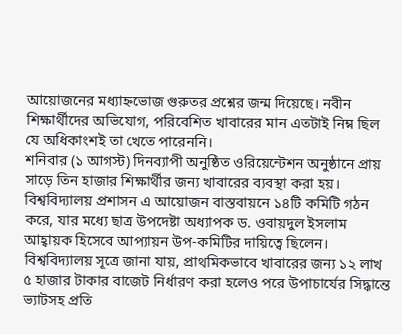আয়োজনের মধ্যাহ্নভোজ গুরুতর প্রশ্নের জন্ম দিয়েছে। নবীন শিক্ষার্থীদের অভিযোগ, পরিবেশিত খাবারের মান এতটাই নিম্ন ছিল যে অধিকাংশই তা খেতে পারেননি।
শনিবার (১ আগস্ট) দিনব্যাপী অনুষ্ঠিত ওরিয়েন্টেশন অনুষ্ঠানে প্রায় সাড়ে তিন হাজার শিক্ষার্থীর জন্য খাবারের ব্যবস্থা করা হয়। বিশ্ববিদ্যালয় প্রশাসন এ আয়োজন বাস্তবায়নে ১৪টি কমিটি গঠন করে, যার মধ্যে ছাত্র উপদেষ্টা অধ্যাপক ড. ওবায়দুল ইসলাম আহ্বায়ক হিসেবে আপ্যায়ন উপ-কমিটির দায়িত্বে ছিলেন।
বিশ্ববিদ্যালয় সূত্রে জানা যায়, প্রাথমিকভাবে খাবারের জন্য ১২ লাখ ৫ হাজার টাকার বাজেট নির্ধারণ করা হলেও পরে উপাচার্যের সিদ্ধান্তে ভ্যাটসহ প্রতি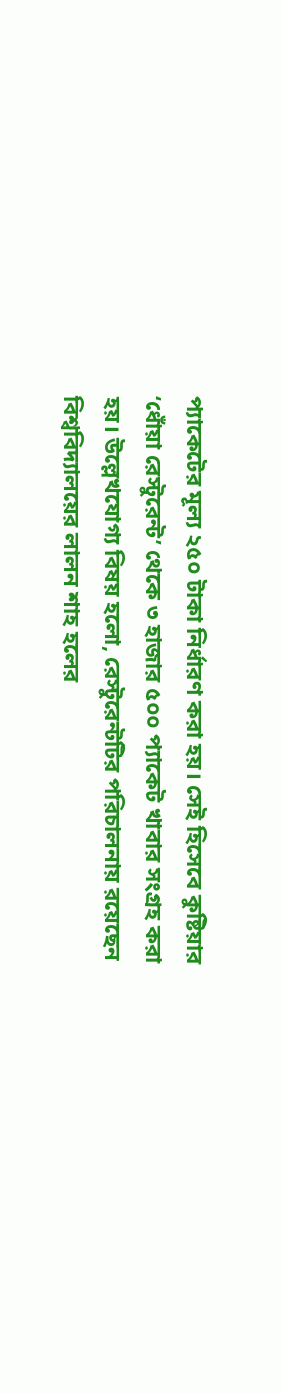প্যাকেটের মূল্য ২৫০ টাকা নির্ধারণ করা হয়। সেই হিসেবে কুষ্টিয়ার ‘ধোঁয়া রেস্টুরেন্ট’ থেকে ৩ হাজার ৫০০ প্যাকেট খাবার সংগ্রহ করা হয়। উল্লেখযোগ্য বিষয় হলো, রেস্টুরেন্টটির পরিচালনায় রয়েছেন বিশ্ববিদ্যালয়ের লালন শাহ হলের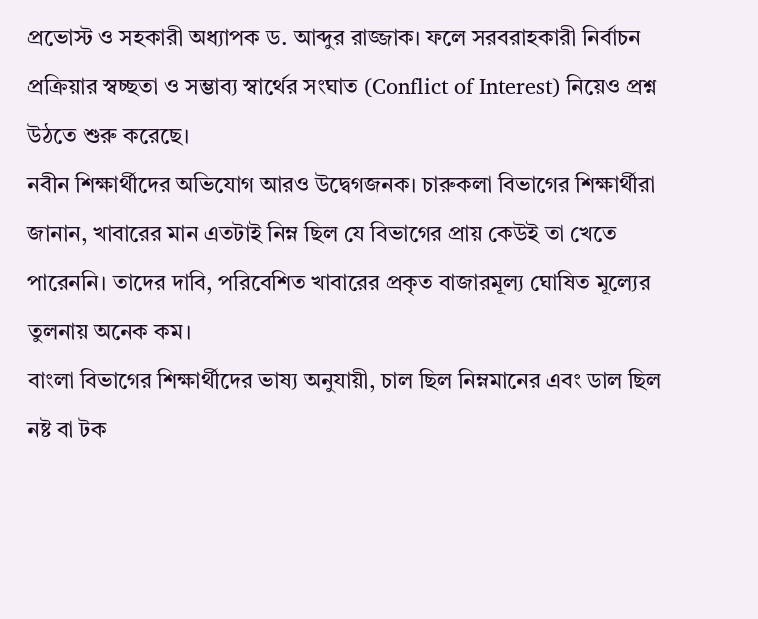প্রভোস্ট ও সহকারী অধ্যাপক ড. আব্দুর রাজ্জাক। ফলে সরবরাহকারী নির্বাচন প্রক্রিয়ার স্বচ্ছতা ও সম্ভাব্য স্বার্থের সংঘাত (Conflict of Interest) নিয়েও প্রশ্ন উঠতে শুরু করেছে।
নবীন শিক্ষার্থীদের অভিযোগ আরও উদ্বেগজনক। চারুকলা বিভাগের শিক্ষার্থীরা জানান, খাবারের মান এতটাই নিম্ন ছিল যে বিভাগের প্রায় কেউই তা খেতে পারেননি। তাদের দাবি, পরিবেশিত খাবারের প্রকৃত বাজারমূল্য ঘোষিত মূল্যের তুলনায় অনেক কম।
বাংলা বিভাগের শিক্ষার্থীদের ভাষ্য অনুযায়ী, চাল ছিল নিম্নমানের এবং ডাল ছিল নষ্ট বা টক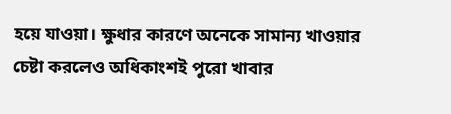হয়ে যাওয়া। ক্ষুধার কারণে অনেকে সামান্য খাওয়ার চেষ্টা করলেও অধিকাংশই পুরো খাবার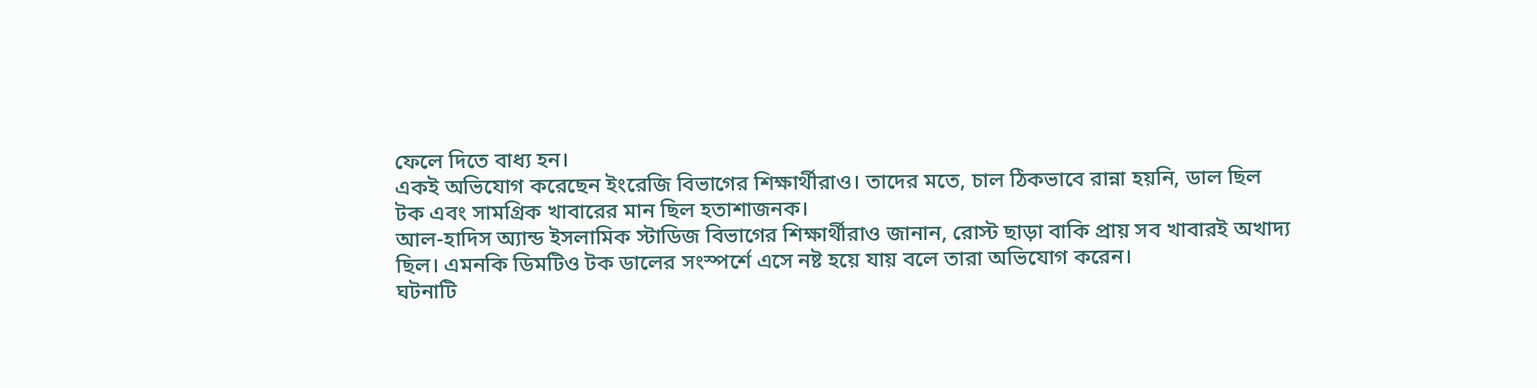ফেলে দিতে বাধ্য হন।
একই অভিযোগ করেছেন ইংরেজি বিভাগের শিক্ষার্থীরাও। তাদের মতে, চাল ঠিকভাবে রান্না হয়নি, ডাল ছিল টক এবং সামগ্রিক খাবারের মান ছিল হতাশাজনক।
আল-হাদিস অ্যান্ড ইসলামিক স্টাডিজ বিভাগের শিক্ষার্থীরাও জানান, রোস্ট ছাড়া বাকি প্রায় সব খাবারই অখাদ্য ছিল। এমনকি ডিমটিও টক ডালের সংস্পর্শে এসে নষ্ট হয়ে যায় বলে তারা অভিযোগ করেন।
ঘটনাটি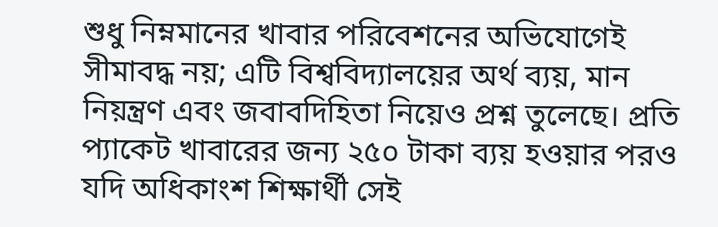শুধু নিম্নমানের খাবার পরিবেশনের অভিযোগেই সীমাবদ্ধ নয়; এটি বিশ্ববিদ্যালয়ের অর্থ ব্যয়, মান নিয়ন্ত্রণ এবং জবাবদিহিতা নিয়েও প্রশ্ন তুলেছে। প্রতি প্যাকেট খাবারের জন্য ২৫০ টাকা ব্যয় হওয়ার পরও যদি অধিকাংশ শিক্ষার্থী সেই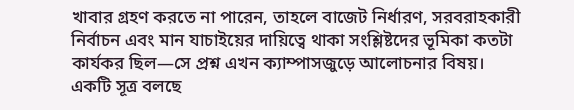খাবার গ্রহণ করতে না পারেন, তাহলে বাজেট নির্ধারণ, সরবরাহকারী নির্বাচন এবং মান যাচাইয়ের দায়িত্বে থাকা সংশ্লিষ্টদের ভূমিকা কতটা কার্যকর ছিল—সে প্রশ্ন এখন ক্যাম্পাসজুড়ে আলোচনার বিষয়।
একটি সূত্র বলছে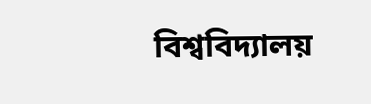বিশ্ববিদ্যালয়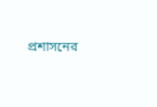প্রশাসনের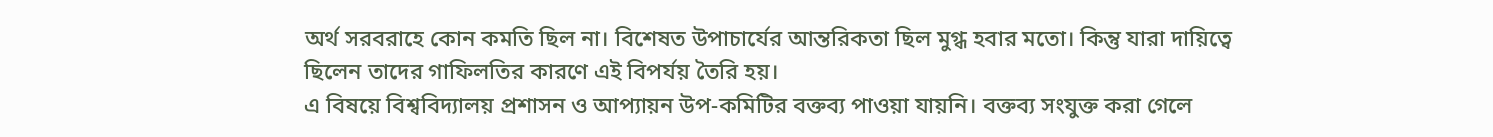অর্থ সরবরাহে কোন কমতি ছিল না। বিশেষত উপাচার্যের আন্তরিকতা ছিল মুগ্ধ হবার মতো। কিন্তু যারা দায়িত্বে ছিলেন তাদের গাফিলতির কারণে এই বিপর্যয় তৈরি হয়।
এ বিষয়ে বিশ্ববিদ্যালয় প্রশাসন ও আপ্যায়ন উপ-কমিটির বক্তব্য পাওয়া যায়নি। বক্তব্য সংযুক্ত করা গেলে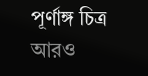পূর্ণাঙ্গ চিত্র আরও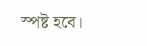স্পষ্ট হবে।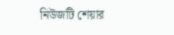নিউজটি শেয়ার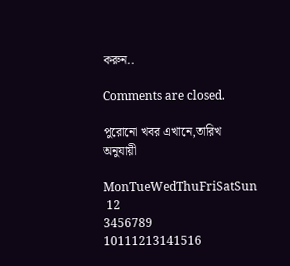করুন..

Comments are closed.

পুরোনো খবর এখানে,তারিখ অনুযায়ী

MonTueWedThuFriSatSun
 12
3456789
10111213141516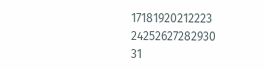17181920212223
24252627282930
31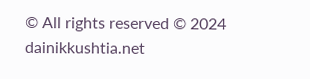© All rights reserved © 2024 dainikkushtia.net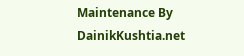Maintenance By DainikKushtia.net